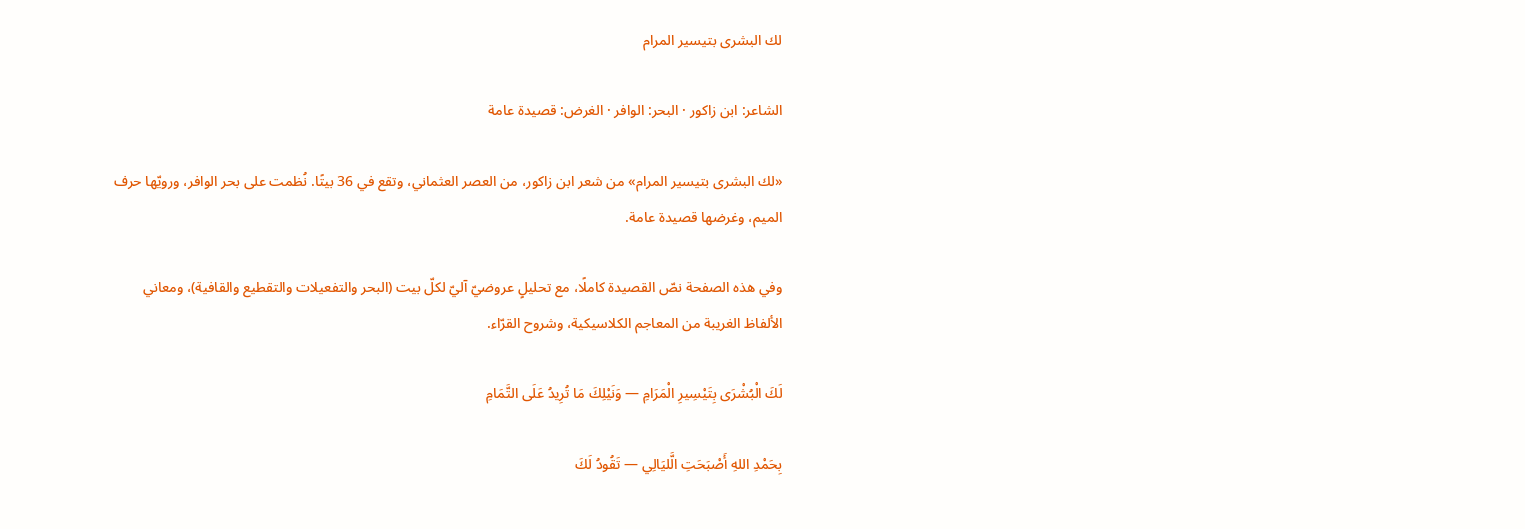لك البشرى بتيسير المرام

الشاعر: ابن زاكور · البحر: الوافر · الغرض: قصيدة عامة

«لك البشرى بتيسير المرام» من شعر ابن زاكور، من العصر العثماني، وتقع في 36 بيتًا. نُظمت على بحر الوافر، ورويّها حرف الميم، وغرضها قصيدة عامة.

وفي هذه الصفحة نصّ القصيدة كاملًا، مع تحليلٍ عروضيّ آليّ لكلّ بيت (البحر والتفعيلات والتقطيع والقافية)، ومعاني الألفاظ الغريبة من المعاجم الكلاسيكية، وشروح القرّاء.

لَكَ الْبُشْرَى بِتَيْسِيرِ الْمَرَامِ — وَنَيْلِكَ مَا تُرِيدُ عَلَى التَّمَامِ

بِحَمْدِ اللهِ أَصْبَحَتِ الَّليَالِي — تَقُودُ لَكَ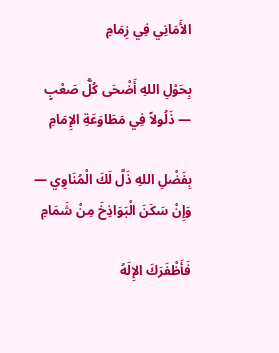الأَمَانِي فِي زِمَامِ

بِحَوْلِ اللهِ أَضْحَى كُلُّ صَعْبٍ — ذَلُولاً فِي مَطَاوَعَةِ الإِمَامِ

بِفَضْلِ اللهِ ذَلَّ لَكَ الْمُنَاوِي — وَإِنْ سَكَنَ الْبَوَاذِخَ مِنْ شَمَامِ

فَأَظْفَرَكَ الإِلَهُ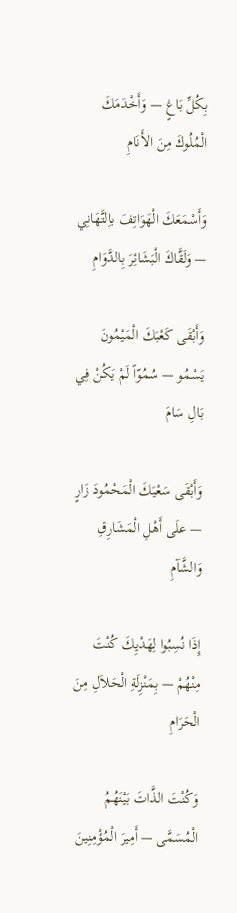بِكُلِّ بَاغٍ — وَأَخْدَمَكَ الْمُلُوكَ مِنَ الأَنَامِ

وَأَسْمَعَكَ الْهَوَاتِفَ باِلتَّهَانِي — وَلَقَّاكَ الْبَشَائِرَ بِالدَّوَامِ

وَأَبْقَى كَعْبَكَ الْمَيْمُونَ يَسْمُو — سُمُوّاً لَمْ يَكُنْ فِي بَالِ سَامَ

وَأَبْقَى سَعْيَكَ الْمَحْمُودَ زَارٍ — علَى أَهْلِ الْمَشَارِقِ وَالشَّآمِ

إِذَا نُسِبُوا لِهَدْيِكَ كُنْتَ مِنْهُمْ — بِمَنْزِلَةِ الْحَلاَلِ مِنَ الْحَرَامِ

وَكُنْتَ الذَّاتَ بَيْنَهُمُ الْمُسَمَّى — أَمِيرَ الْمُؤْمِنِينَ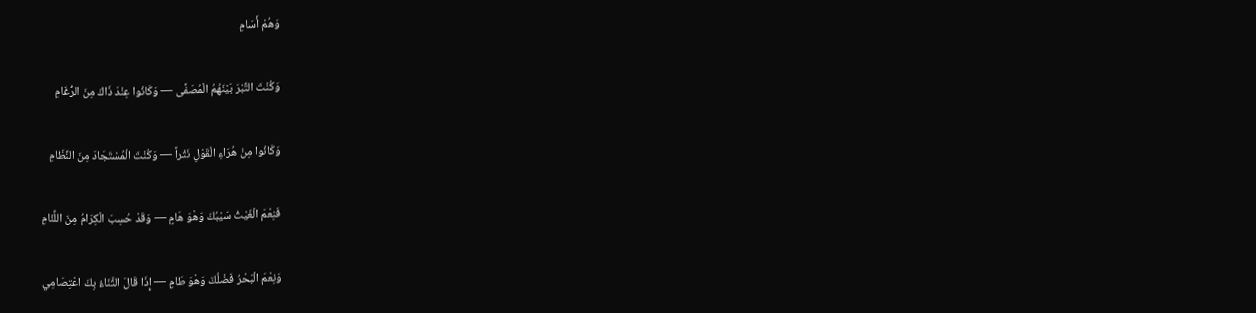وَهُمْ أَسَامِ

وَكُنْتَ التِّبْرَ بَيْنَهُمُ الْمُصَفَّى — وَكَانُوا عِنْدَ ذَاكَ مِنَ الرُّغَامِ

وَكَانُوا مِنْ هُرَاءِ الْقَوْلِ نَثْراً — وَكُنْتَ الْمُسْتَجَادَ مِنَ النِّظَامِ

فَنِعْمَ الْغَيْثُ سَيْبُكَ وَهْوَ هَامٍ — وَقَدْ حُسِبَ الْكِرَامُ مِنَ اللِّئَامِ

وَنِعْمَ الْبَحْرُ فَضْلُكَ وَهْوَ طَامٍ — إِذَا قَالَ الثَّنَاءُ بِكَ اعْتِصَامِي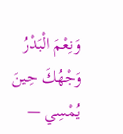وَنِعْمَ الْبَدْرُ وَجْهُكَ حِينَ يُمْسِي —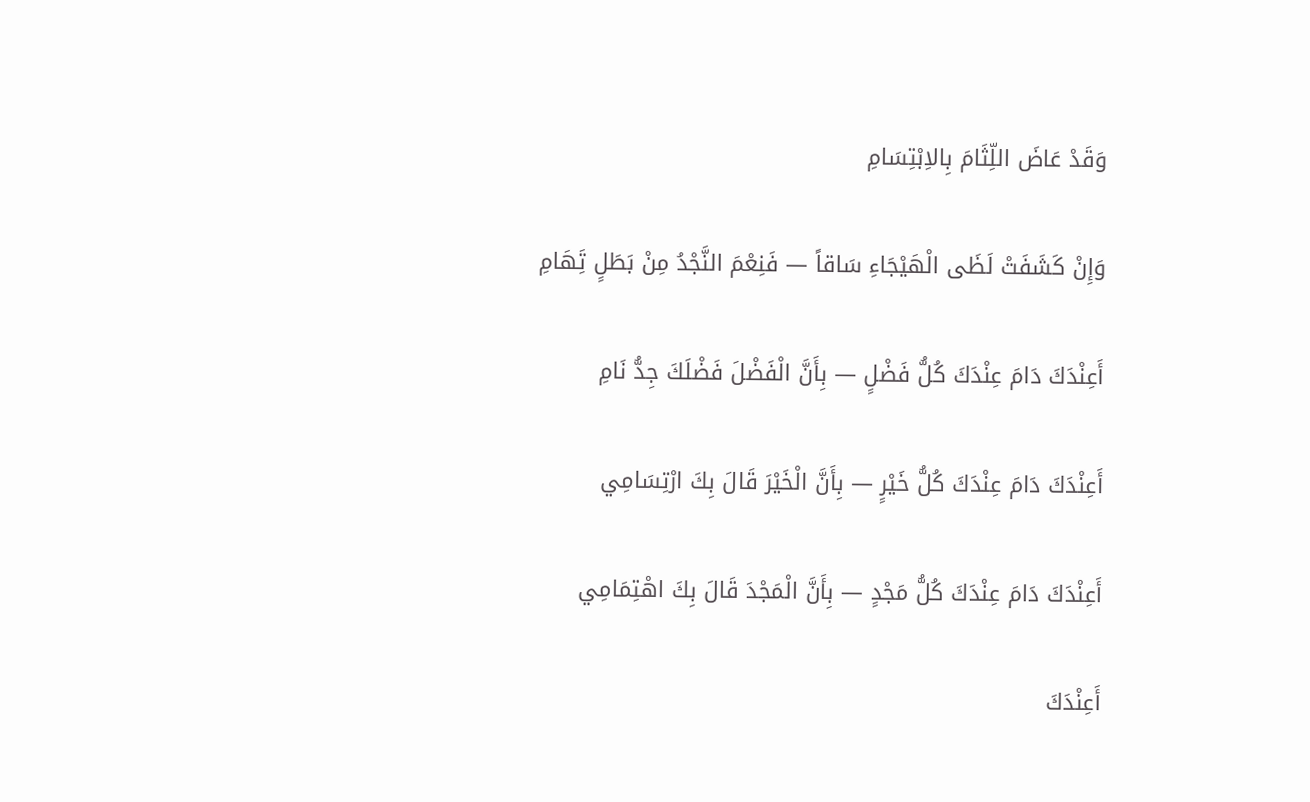وَقَدْ عَاضَ اللِّثَامَ بِالاِبْتِسَامِ

وَإِنْ كَشَفَتْ لَظَى الْهَيْجَاءِ سَاقاً — فَنِعْمَ النَّجْدُ مِنْ بَطَلٍ تَِهَامِ

أَعِنْدَكَ دَامَ عِنْدَكَ كُلُّ فَضْلٍ — بِأَنَّ الْفَضْلَ فَضْلَكَ جِدُّ نَامِ

أَعِنْدَكَ دَامَ عِنْدَكَ كُلُّ خَيْرٍ — بِأَنَّ الْخَيْرَ قَالَ بِكَ ارْتِسَامِي

أَعِنْدَكَ دَامَ عِنْدَكَ كُلُّ مَجْدٍ — بِأَنَّ الْمَجْدَ قَالَ بِكَ اهْتِمَامِي

أَعِنْدَكَ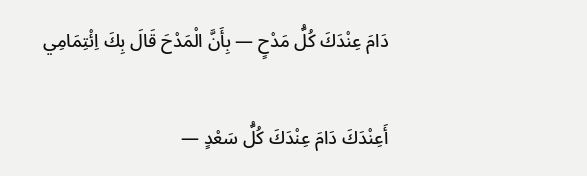دَامَ عِنْدَكَ كُلُّ مَدْحٍ — بِأَنَّ الْمَدْحَ قَالَ بِكَ اِئْتِمَامِي

أَعِنْدَكَ دَامَ عِنْدَكَ كُلُّ سَعْدٍ —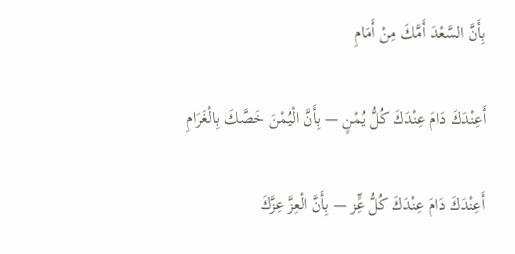بِأَنَّ السَّعْدَ أَمَّكَ مِنْ أَمَامِ

أَعِنْدَكَ دَامَ عِنْدَكَ كُلُّ يُمْنٍ — بِأَنَّ الْيُمْنَ خَصَّكَ بِالْغَرَامِ

أَعِنْدَكَ دَامَ عِنْدَكَ كُلُّ عٍِّز — بِأَنَّ الْعِزَّ عِزَّكَ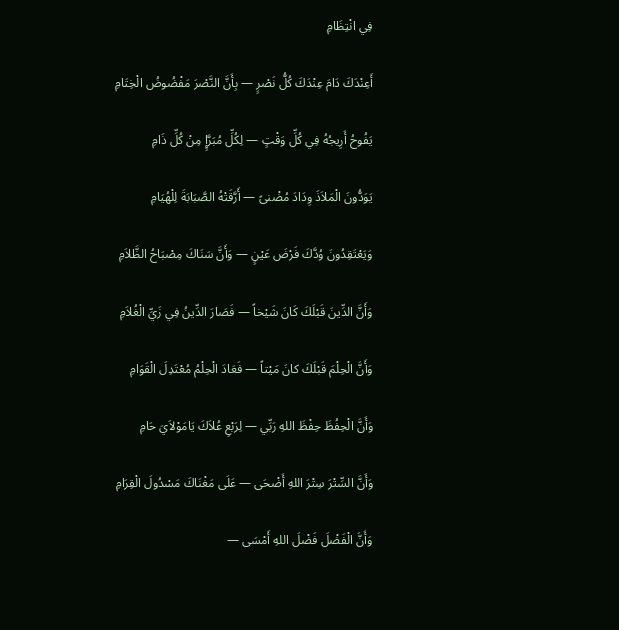فِي انْتِظَامِ

أَعِنْدَكَ دَامَ عِنْدَكَ كُلُّ نَصْرٍ — بِأَنَّ النَّصْرَ مَفْضُوضُ الْخِتَامِ

يَفُوحُ أَرِيجُهُ فِي كُلِّ وَقْتٍ — لِكُلِّ مُبَرَّإٍ مِنْ كُلِّ ذَامِ

يَوَدُّونَ الْمَلاَذَ وِدَادَ مُضْنىً — أَرَّقَتْهُ الصَّبَابَةَ لِلْهُيَامِ

وَيَعْتَقِدُونَ وُدَّكَ فَرْضَ عَيْنٍ — وَأَنَّ سَنَاكَ مِصْبَاحُ الظَّلاَمِ

وَأَنَّ الدِّينَ قَبْلَكَ كَانَ شَيْخاً — فَصَارَ الدِّينُ فِي زَيِّ الْغُلاَمِ

وَأَنَّ الْحِلْمَ قَبْلَكَ كانَ مَيْتاً — فَعَادَ الْحِلْمُ مُعْتَدِلَ الْقَوَامِ

وَأَنَّ الْحِفُظَ حِفْظَ اللهِ رَبِّي — لِرَبْعِ عُلاَكَ يَامَوْلاَيَ حَامِ

وَأَنَّ السِّتْرَ سِتْرَ اللهِ أَضْحَى — عَلَى مَغْنَاكَ مَسْدُولَ الْقِرَامِ

وَأَنَّ الْفَضْلَ فَضْلَ اللهِ أَمْسَى —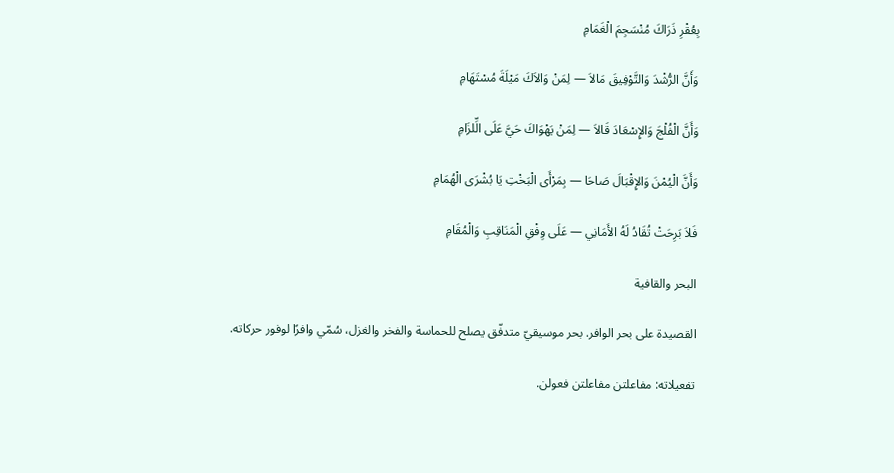بِعُقْرِ ذَرَاكَ مُنْسَجِمَ الْغَمَامِ

وَأَنَّ الرُّشْدَ وَالتَّوْفِيقَ مَالاَ — لِمَنْ وَالاَكَ مَيْلَةَ مُسْتَهَامِ

وَأَنَّ الْفُلْجَ وَالإِسْعَادَ قَالاَ — لِمَنْ يَهْوَاكَ حَيَّ عَلَى الِّلزَامِ

وَأَنَّ الْيُمْنَ وَالإِقْبَالَ صَاحَا — بِمَرْأَى الْبَخْتِ يَا بُشْرَى الْهُمَامِ

فَلاَ بَرِحَتْ تُقَادُ لَهُ الأَمَانِي — عَلَى وِفْقِ الْمَنَاقِبِ وَالْمُقَامِ

البحر والقافية

القصيدة على بحر الوافر. بحر موسيقيّ متدفّق يصلح للحماسة والفخر والغزل، سُمّي وافرًا لوفور حركاته.

تفعيلاته: مفاعلتن مفاعلتن فعولن.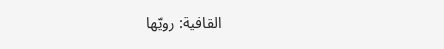القافية: رويّها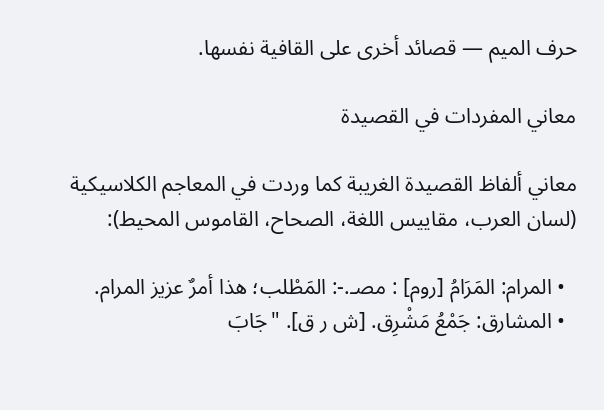حرف الميم — قصائد أخرى على القافية نفسها.

معاني المفردات في القصيدة

معاني ألفاظ القصيدة الغريبة كما وردت في المعاجم الكلاسيكية (لسان العرب، مقاييس اللغة، الصحاح، القاموس المحيط):

  • المرام: المَرَامُ [روم] : مصـ.-: المَطْلب؛ هذا أمرٌ عزيز المرام.
  • المشارق: جَمْعُ مَشْرِق. [ش ر ق]. "جَابَ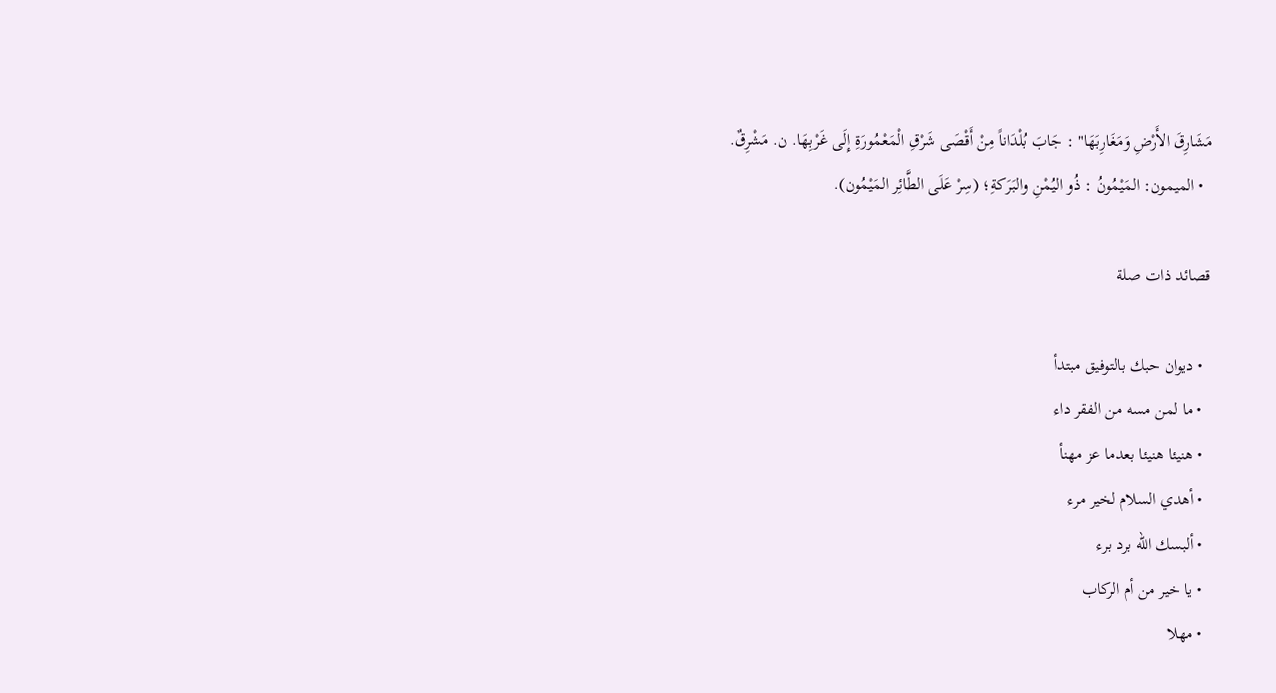مَشَارِقَ الأَرْضِ وَمَغَارِبَهَا" : جَابَ بُلْدَاناً مِنْ أَقْصَى شَرْقِ الْمَعْمُورَةِ إِلَى غَرْبِهَا. ن. مَشْرِقٌ.
  • الميمون: المَيْمُونُ : ذُو اليُمْنِ والبَرَكةِ؛ (سِرْ عَلَى الطَّائِر المَيْمُون).

قصائد ذات صلة

  • ديوان حبك بالتوفيق مبتدأ
  • ما لمن مسه من الفقر داء
  • هنيئا هنيئا بعدما عز مهنأ
  • أهدي السلام لخير مرء
  • ألبسك الله برد برء
  • يا خير من أم الركاب
  • مهلا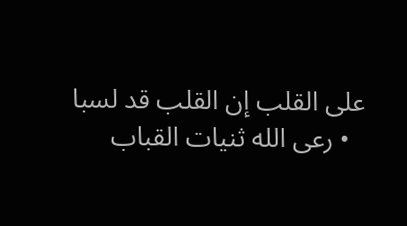على القلب إن القلب قد لسبا
  • رعى الله ثنيات القباب